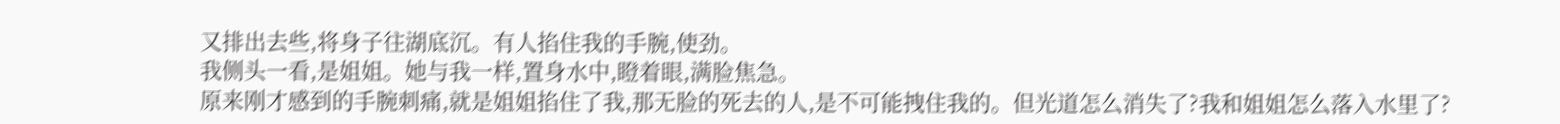又排出去些,将身子往湖底沉。有人掐住我的手腕,使劲。
我侧头一看,是姐姐。她与我一样,置身水中,瞪着眼,满脸焦急。
原来刚才感到的手腕刺痛,就是姐姐掐住了我,那无脸的死去的人,是不可能拽住我的。但光道怎么消失了?我和姐姐怎么落入水里了?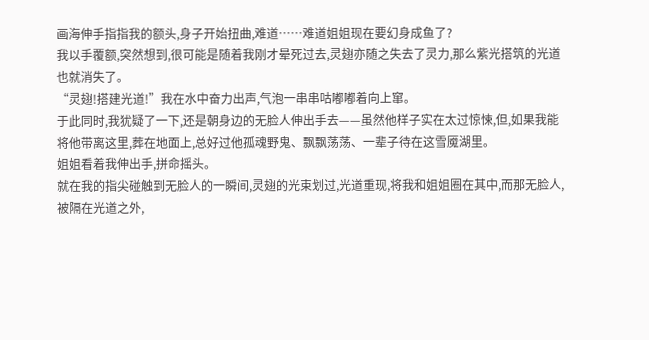画海伸手指指我的额头,身子开始扭曲,难道……难道姐姐现在要幻身成鱼了?
我以手覆额,突然想到,很可能是随着我刚才晕死过去,灵翅亦随之失去了灵力,那么紫光搭筑的光道也就消失了。
“灵翅!搭建光道!”我在水中奋力出声,气泡一串串咕嘟嘟着向上窜。
于此同时,我犹疑了一下,还是朝身边的无脸人伸出手去——虽然他样子实在太过惊悚,但,如果我能将他带离这里,葬在地面上,总好过他孤魂野鬼、飘飘荡荡、一辈子待在这雪魇湖里。
姐姐看着我伸出手,拼命摇头。
就在我的指尖碰触到无脸人的一瞬间,灵翅的光束划过,光道重现,将我和姐姐圈在其中,而那无脸人,被隔在光道之外,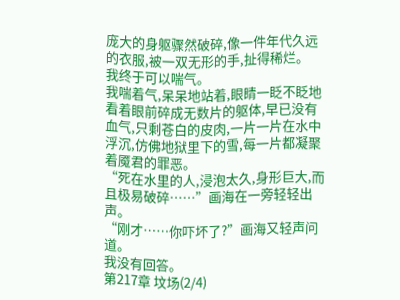庞大的身躯骤然破碎,像一件年代久远的衣服,被一双无形的手,扯得稀烂。
我终于可以喘气。
我喘着气,呆呆地站着,眼睛一眨不眨地看着眼前碎成无数片的躯体,早已没有血气,只剩苍白的皮肉,一片一片在水中浮沉,仿佛地狱里下的雪,每一片都凝聚着魇君的罪恶。
“死在水里的人,浸泡太久,身形巨大,而且极易破碎……”画海在一旁轻轻出声。
“刚才……你吓坏了?”画海又轻声问道。
我没有回答。
第217章 坟场(2/4)